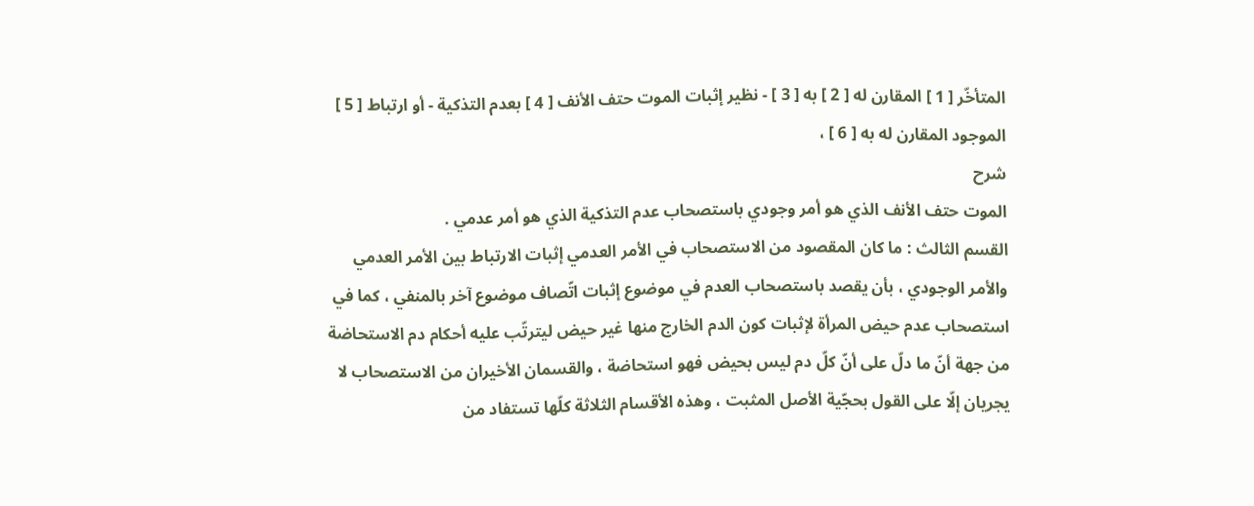المتأخّر [ 1 ] المقارن له [ 2 ] به [ 3 ] - نظير إثبات الموت حتف الأنف [ 4 ] بعدم التذكية - أو ارتباط [ 5 ] الموجود المقارن له به [ 6 ] ،
شرح
الموت حتف الأنف الذي هو أمر وجودي باستصحاب عدم التذكية الذي هو أمر عدمي .
القسم الثالث : ما كان المقصود من الاستصحاب في الأمر العدمي إثبات الارتباط بين الأمر العدمي والأمر الوجودي ، بأن يقصد باستصحاب العدم في موضوع إثبات اتّصاف موضوع آخر بالمنفي ، كما في استصحاب عدم حيض المرأة لإثبات كون الدم الخارج منها غير حيض ليترتّب عليه أحكام دم الاستحاضة من جهة أنّ ما دلّ على أنّ كلّ دم ليس بحيض فهو استحاضة ، والقسمان الأخيران من الاستصحاب لا يجريان إلّا على القول بحجّية الأصل المثبت ، وهذه الأقسام الثلاثة كلّها تستفاد من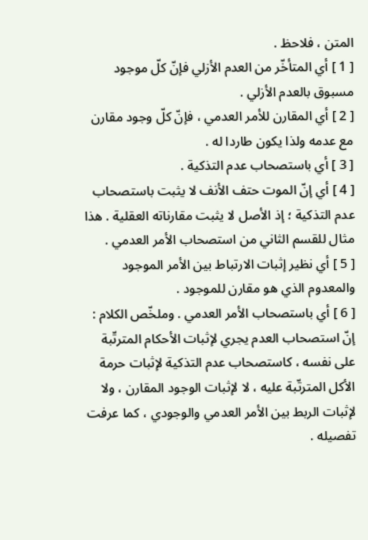المتن ، فلاحظ .
[ 1 ] أي المتأخّر من العدم الأزلي فإنّ كلّ موجود مسبوق بالعدم الأزلي .
[ 2 ] أي المقارن للأمر العدمي ، فإنّ كلّ وجود مقارن مع عدمه ولذا يكون طاردا له .
[ 3 ] أي باستصحاب عدم التذكية .
[ 4 ] أي إنّ الموت حتف الأنف لا يثبت باستصحاب عدم التذكية ؛ إذ الأصل لا يثبت مقارناته العقلية . هذا مثال للقسم الثاني من استصحاب الأمر العدمي .
[ 5 ] أي نظير إثبات الارتباط بين الأمر الموجود والمعدوم الذي هو مقارن للموجود .
[ 6 ] أي باستصحاب الأمر العدمي . وملخّص الكلام : إنّ استصحاب العدم يجري لإثبات الأحكام المترتّبة على نفسه ، كاستصحاب عدم التذكية لإثبات حرمة الأكل المترتّبة عليه ، لا لإثبات الوجود المقارن ، ولا لإثبات الربط بين الأمر العدمي والوجودي ، كما عرفت تفصيله .